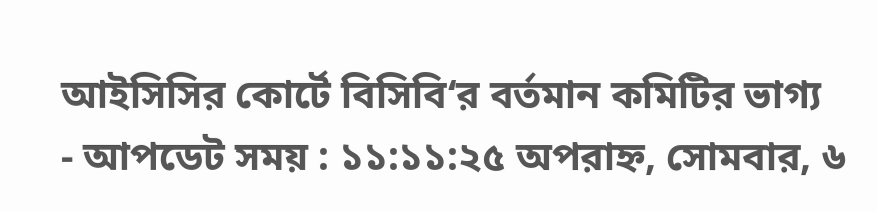আইসিসির কোর্টে বিসিবি‘র বর্তমান কমিটির ভাগ্য
- আপডেট সময় : ১১:১১:২৫ অপরাহ্ন, সোমবার, ৬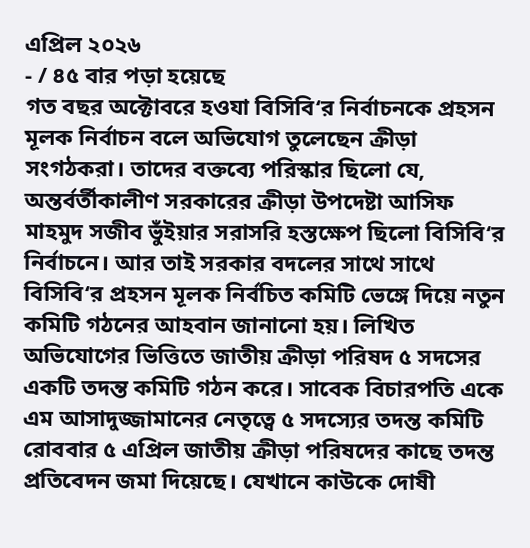এপ্রিল ২০২৬
- / ৪৫ বার পড়া হয়েছে
গত বছর অক্টোবরে হওযা বিসিবি‘র নির্বাচনকে প্রহসন মূলক নির্বাচন বলে অভিযোগ তুলেছেন ক্রীড়া সংগঠকরা। তাদের বক্তব্যে পরিস্কার ছিলো যে, অন্তর্বর্তীকালীণ সরকারের ক্রীড়া উপদেষ্টা আসিফ মাহমুদ সজীব ভুঁইয়ার সরাসরি হস্তক্ষেপ ছিলো বিসিবি‘র নির্বাচনে। আর তাই সরকার বদলের সাথে সাথে বিসিবি‘র প্রহসন মূলক নির্বচিত কমিটি ভেঙ্গে দিয়ে নতুন কমিটি গঠনের আহবান জানানো হয়। লিখিত অভিযোগের ভিত্তিতে জাতীয় ক্রীড়া পরিষদ ৫ সদসের একটি তদন্ত কমিটি গঠন করে। সাবেক বিচারপতি একে এম আসাদুজ্জামানের নেতৃত্বে ৫ সদস্যের তদন্ত কমিটি রোববার ৫ এপ্রিল জাতীয় ক্রীড়া পরিষদের কাছে তদন্ত প্রতিবেদন জমা দিয়েছে। যেখানে কাউকে দোষী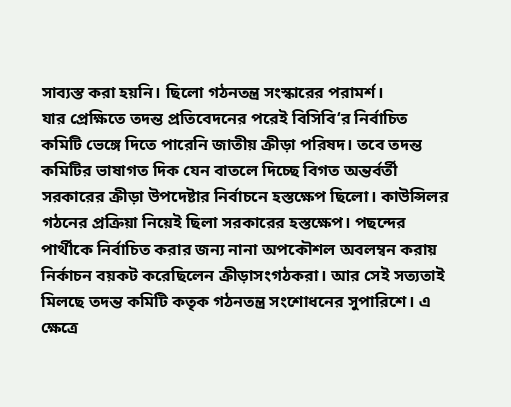সাব্যস্ত করা হয়নি। ছিলো গঠনতন্ত্র সংস্কারের পরামর্শ।
যার প্রেক্ষিতে তদন্ত প্রতিবেদনের পরেই বিসিবি‘র নির্বাচিত কমিটি ভেঙ্গে দিতে পারেনি জাতীয় ক্রীড়া পরিষদ। তবে তদন্ত কমিটির ভাষাগত দিক যেন বাতলে দিচ্ছে বিগত অন্তর্বর্তী সরকারের ক্রীড়া উপদেষ্টার নির্বাচনে হস্তক্ষেপ ছিলো। কাউন্সিলর গঠনের প্রক্রিয়া নিয়েই ছিলা সরকারের হস্তক্ষেপ। পছন্দের পার্থীকে নির্বাচিত করার জন্য নানা অপকৌশল অবলম্বন করায় নির্কাচন বয়কট করেছিলেন ক্রীড়াসংগঠকরা। আর সেই সত্যতাই মিলছে তদন্ত কমিটি কতৃক গঠনতন্ত্র সংশোধনের সুপারিশে। এ ক্ষেত্রে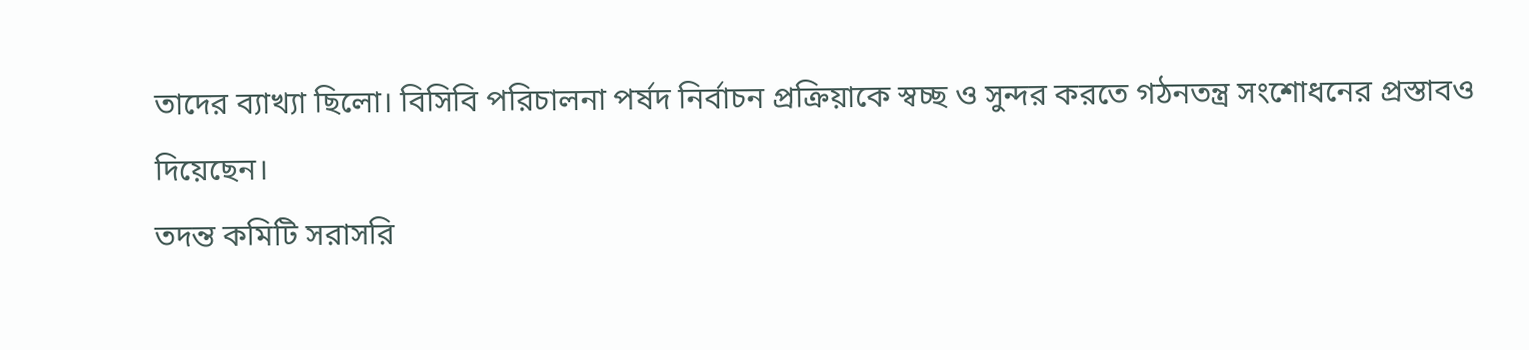তাদের ব্যাখ্যা ছিলো। বিসিবি পরিচালনা পর্ষদ নির্বাচন প্রক্রিয়াকে স্বচ্ছ ও সুন্দর করতে গঠনতন্ত্র সংশোধনের প্রস্তাবও দিয়েছেন।
তদন্ত কমিটি সরাসরি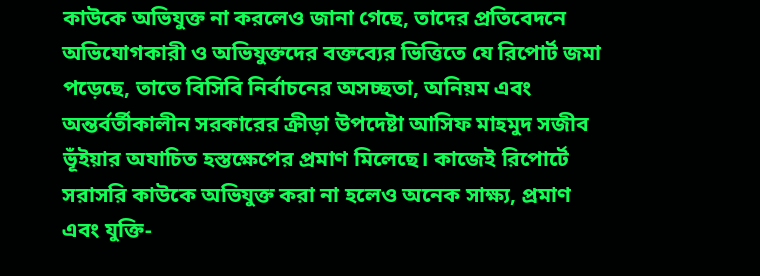কাউকে অভিযুক্ত না করলেও জানা গেছে, তাদের প্রতিবেদনে অভিযোগকারী ও অভিযুক্তদের বক্তব্যের ভিত্তিতে যে রিপোর্ট জমা পড়েছে, তাতে বিসিবি নির্বাচনের অসচ্ছতা, অনিয়ম এবং অন্তর্বর্তীকালীন সরকারের ক্রীড়া উপদেষ্টা আসিফ মাহমুদ সজীব ভূঁইয়ার অযাচিত হস্তক্ষেপের প্রমাণ মিলেছে। কাজেই রিপোর্টে সরাসরি কাউকে অভিযুক্ত করা না হলেও অনেক সাক্ষ্য, প্রমাণ এবং যুক্তি-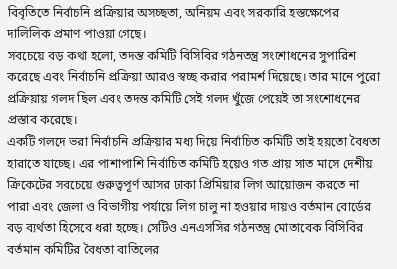বিবৃতিতে নির্বাচনি প্রক্রিয়ার অসচ্ছতা, অনিয়ম এবং সরকারি হস্তক্ষেপের দালিলিক প্রমাণ পাওয়া গেছে।
সবচেয়ে বড় কথা হলো, তদন্ত কমিটি বিসিবির গঠনতন্ত্র সংশোধনের সুপারিশ করেছে এবং নির্বাচনি প্রক্রিয়া আরও স্বচ্ছ করার পরামর্শ দিয়েছে। তার মানে পুরো প্রক্রিয়ায় গলদ ছিল এবং তদন্ত কমিটি সেই গলদ খুঁজে পেয়েই তা সংশোধনের প্রস্তাব করেছে।
একটি গলদে ভরা নির্বাচনি প্রক্রিয়ার মধ্য দিয়ে নির্বাচিত কমিটি তাই হয়তো বৈধতা হারাতে যাচ্ছে। এর পাশাপাশি নির্বাচিত কমিটি হয়েও গত প্রায় সাত মাসে দেশীয় ক্রিকেটের সবচেয়ে গুরুত্বপূর্ণ আসর ঢাকা প্রিমিয়ার লিগ আয়োজন করতে না পারা এবং জেলা ও বিভাগীয় পর্যায়ে লিগ চালু না হওয়ার দায়ও বর্তমান বোর্ডের বড় ব্যর্থতা হিসেবে ধরা হচ্ছে। সেটিও এনএসসির গঠনতন্ত্র মোতাবেক বিসিবির বর্তমান কমিটির বৈধতা বাতিলের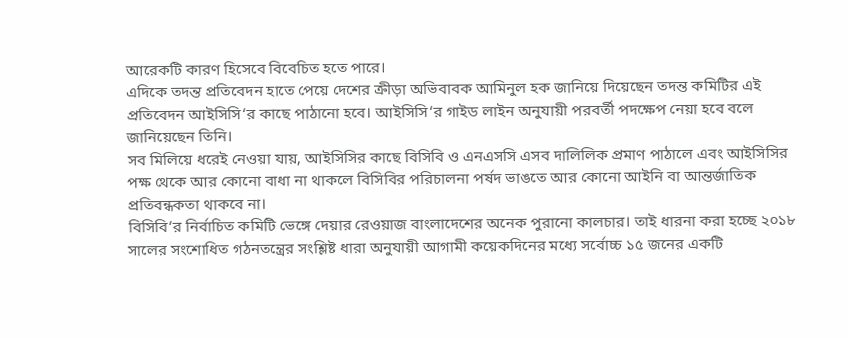আরেকটি কারণ হিসেবে বিবেচিত হতে পারে।
এদিকে তদন্ত প্রতিবেদন হাতে পেয়ে দেশের ক্রীড়া অভিবাবক আমিনুল হক জানিয়ে দিয়েছেন তদন্ত কমিটির এই প্রতিবেদন আইসিসি‘র কাছে পাঠানো হবে। আইসিসি‘র গাইড লাইন অনুযায়ী পরবর্তী পদক্ষেপ নেয়া হবে বলে জানিয়েছেন তিনি।
সব মিলিয়ে ধরেই নেওয়া যায়, আইসিসির কাছে বিসিবি ও এনএসসি এসব দালিলিক প্রমাণ পাঠালে এবং আইসিসির পক্ষ থেকে আর কোনো বাধা না থাকলে বিসিবির পরিচালনা পর্ষদ ভাঙতে আর কোনো আইনি বা আন্তর্জাতিক প্রতিবন্ধকতা থাকবে না।
বিসিবি‘র নির্বাচিত কমিটি ভেঙ্গে দেয়ার রেওয়াজ বাংলাদেশের অনেক পুরানো কালচার। তাই ধারনা করা হচ্ছে ২০১৮ সালের সংশোধিত গঠনতন্ত্রের সংশ্লিষ্ট ধারা অনুযায়ী আগামী কয়েকদিনের মধ্যে সর্বোচ্চ ১৫ জনের একটি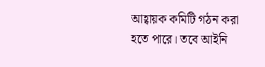আহ্বায়ক কমিটি গঠন করা হতে পারে। তবে আইনি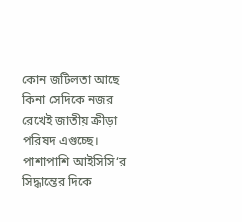কোন জটিলতা আছে কিনা সেদিকে নজর রেখেই জাতীয় ক্রীড়া পরিষদ এগুচ্ছে। পাশাপাশি আইসিসি‘র সিদ্ধান্তের দিকে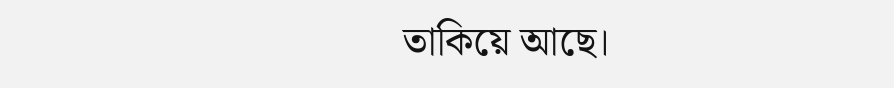তাকিয়ে আছে।